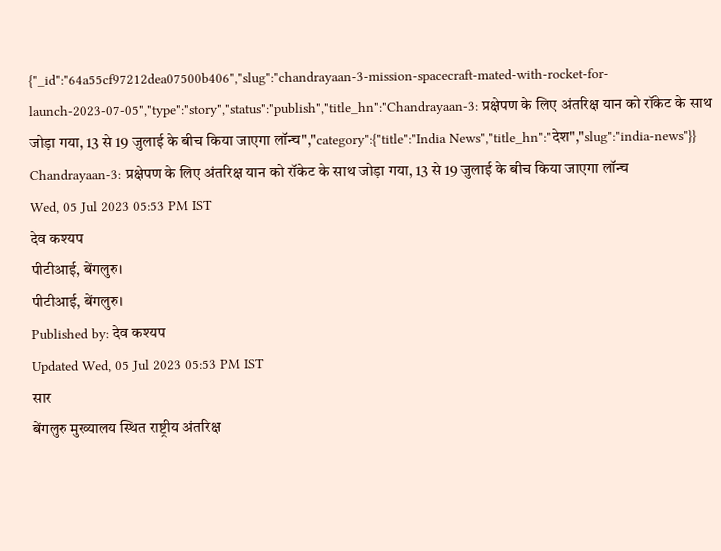{"_id":"64a55cf97212dea07500b406","slug":"chandrayaan-3-mission-spacecraft-mated-with-rocket-for-launch-2023-07-05","type":"story","status":"publish","title_hn":"Chandrayaan-3: प्रक्षेपण के लिए अंतरिक्ष यान को रॉकेट के साथ जोड़ा गया, 13 से 19 जुलाई के बीच किया जाएगा लॉन्च","category":{"title":"India News","title_hn":"देश","slug":"india-news"}}
Chandrayaan-3: प्रक्षेपण के लिए अंतरिक्ष यान को रॉकेट के साथ जोड़ा गया, 13 से 19 जुलाई के बीच किया जाएगा लॉन्च
Wed, 05 Jul 2023 05:53 PM IST
देव कश्यप
पीटीआई, बेंगलुरु।
पीटीआई, बेंगलुरु।
Published by: देव कश्यप
Updated Wed, 05 Jul 2023 05:53 PM IST
सार
बेंगलुरु मुख्यालय स्थित राष्ट्रीय अंतरिक्ष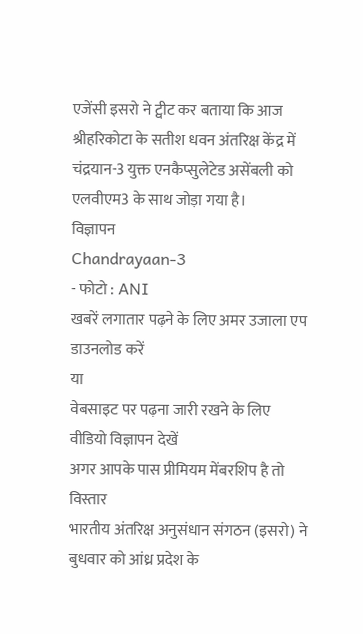एजेंसी इसरो ने ट्वीट कर बताया कि आज श्रीहरिकोटा के सतीश धवन अंतरिक्ष केंद्र में चंद्रयान-3 युक्त एनकैप्सुलेटेड असेंबली को एलवीएम3 के साथ जोड़ा गया है।
विज्ञापन
Chandrayaan-3
- फोटो : ANI
खबरें लगातार पढ़ने के लिए अमर उजाला एप डाउनलोड करें
या
वेबसाइट पर पढ़ना जारी रखने के लिए वीडियो विज्ञापन देखें
अगर आपके पास प्रीमियम मेंबरशिप है तो
विस्तार
भारतीय अंतरिक्ष अनुसंधान संगठन (इसरो) ने बुधवार को आंध्र प्रदेश के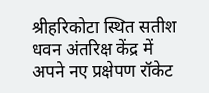श्रीहरिकोटा स्थित सतीश धवन अंतरिक्ष केंद्र में अपने नए प्रक्षेपण रॉकेट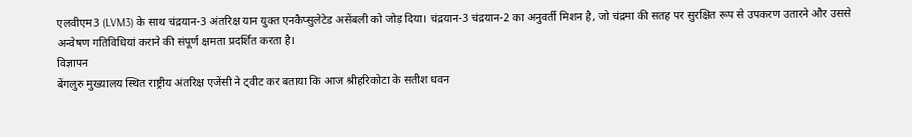एलवीएम3 (LVM3) के साथ चंद्रयान-3 अंतरिक्ष यान युक्त एनकैप्सुलेटेड असेंबली को जोड़ दिया। चंद्रयान-3 चंद्रयान-2 का अनुवर्ती मिशन है, जो चंद्रमा की सतह पर सुरक्षित रूप से उपकरण उतारने और उससे अन्वेषण गतिविधियां कराने की संपूर्ण क्षमता प्रदर्शित करता है।
विज्ञापन
बेंगलुरु मुख्यालय स्थित राष्ट्रीय अंतरिक्ष एजेंसी ने ट्वीट कर बताया कि आज श्रीहरिकोटा के सतीश धवन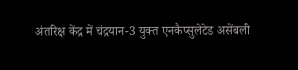अंतरिक्ष केंद्र में चंद्रयान-3 युक्त एनकैप्सुलेटेड असेंबली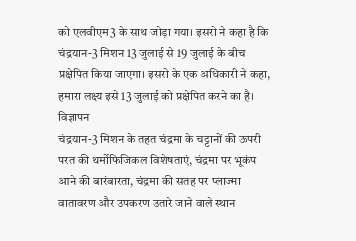को एलवीएम3 के साथ जोड़ा गया। इसरो ने कहा है कि चंद्रयान-3 मिशन 13 जुलाई से 19 जुलाई के बीच प्रक्षेपित किया जाएगा। इसरो के एक अधिकारी ने कहा, हमारा लक्ष्य इसे 13 जुलाई को प्रक्षेपित करने का है।
विज्ञापन
चंद्रयान-3 मिशन के तहत चंद्रमा के चट्टानों की ऊपरी परत की थर्मोफिजिकल विशेषताएं, चंद्रमा पर भूकंप आने की बारंबारता, चंद्रमा की सतह पर प्लाज्मा वातावरण और उपकरण उतारे जाने वाले स्थान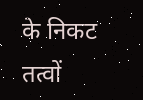के निकट तत्वों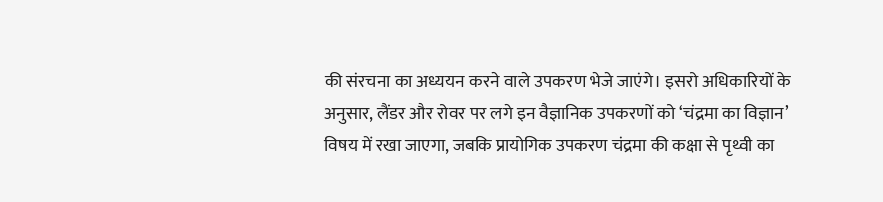की संरचना का अध्ययन करने वाले उपकरण भेजे जाएंगे। इसरो अधिकारियों के अनुसार, लैंडर और रोवर पर लगे इन वैज्ञानिक उपकरणों को ‘चंद्रमा का विज्ञान’ विषय में रखा जाएगा, जबकि प्रायोगिक उपकरण चंद्रमा की कक्षा से पृथ्वी का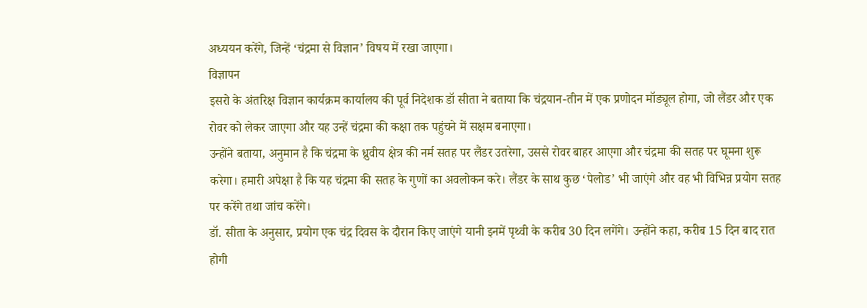अध्ययन करेंगे, जिन्हें ‘चंद्रमा से विज्ञान’ विषय में रखा जाएगा।
विज्ञापन
इसरो के अंतरिक्ष विज्ञान कार्यक्रम कार्यालय की पूर्व निदेशक डॉ सीता ने बताया कि चंद्रयान-तीन में एक प्रणोदन मॉड्यूल होगा, जो लैंडर और एक रोवर को लेकर जाएगा और यह उन्हें चंद्रमा की कक्षा तक पहुंचने में सक्षम बनाएगा।
उन्होंने बताया, अनुमान है कि चंद्रमा के ध्रुवीय क्षेत्र की नर्म सतह पर लैंडर उतरेगा, उससे रोवर बाहर आएगा और चंद्रमा की सतह पर घूमना शुरू करेगा। हमारी अपेक्षा है कि यह चंद्रमा की सतह के गुणों का अवलोकन करे। लैंडर के साथ कुछ ‘पेलोड’ भी जाएंगे और वह भी विभिन्न प्रयोग सतह पर करेंगे तथा जांच करेंगे।
डॉ. सीता के अनुसार, प्रयोग एक चंद्र दिवस के दौरान किए जाएंगे यानी इनमें पृथ्वी के करीब 30 दिन लगेंगे। उन्होंने कहा, करीब 15 दिन बाद रात होगी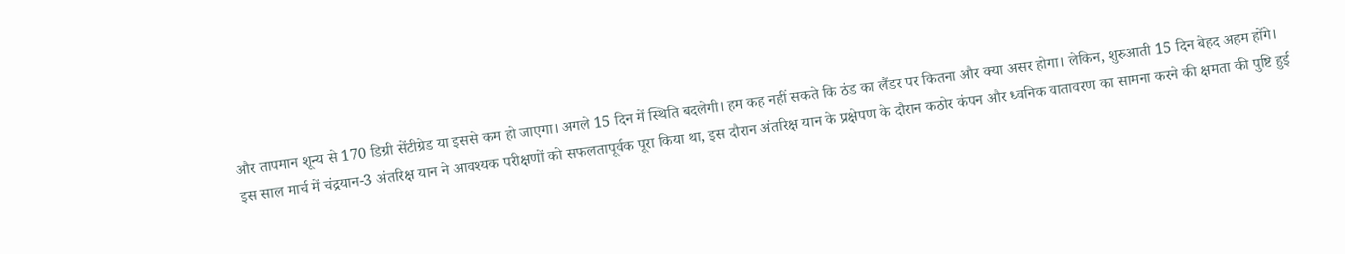और तापमान शून्य से 170 डिग्री सेंटीग्रेड या इससे कम हो जाएगा। अगले 15 दिन में स्थिति बदलेगी। हम कह नहीं सकते कि ठंड का लैंडर पर कितना और क्या असर होगा। लेकिन, शुरुआती 15 दिन बेहद अहम होंगे।
इस साल मार्च में चंद्रयान-3 अंतरिक्ष यान ने आवश्यक परीक्षणों को सफलतापूर्वक पूरा किया था, इस दौरान अंतरिक्ष यान के प्रक्षेपण के दौरान कठोर कंपन और ध्वनिक वातावरण का सामना करने की क्षमता की पुष्टि हुई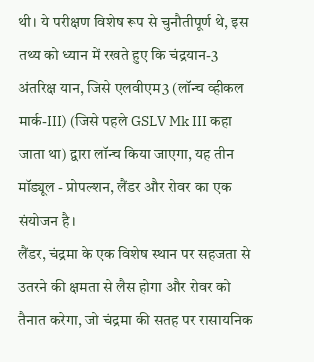थी। ये परीक्षण विशेष रूप से चुनौतीपूर्ण थे, इस तथ्य को ध्यान में रखते हुए कि चंद्रयान-3 अंतरिक्ष यान, जिसे एलवीएम3 (लॉन्च व्हीकल मार्क-III) (जिसे पहले GSLV Mk III कहा जाता था) द्वारा लॉन्च किया जाएगा, यह तीन मॉड्यूल - प्रोपल्शन, लैंडर और रोवर का एक संयोजन है।
लैंडर, चंद्रमा के एक विशेष स्थान पर सहजता से उतरने की क्षमता से लैस होगा और रोवर को तैनात करेगा, जो चंद्रमा की सतह पर रासायनिक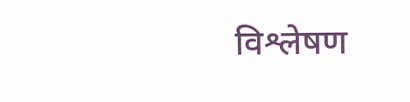विश्लेषण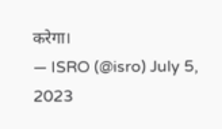करेगा।
— ISRO (@isro) July 5, 2023